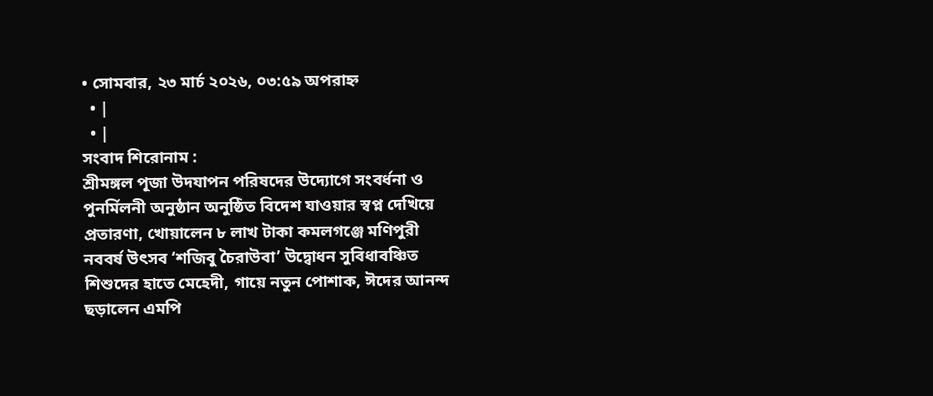• সোমবার, ২৩ মার্চ ২০২৬, ০৩:৫৯ অপরাহ্ন
  • |
  • |
সংবাদ শিরোনাম :
শ্রীমঙ্গল পূজা উদযাপন পরিষদের উদ্যোগে সংবর্ধনা ও পুনর্মিলনী অনুষ্ঠান অনুষ্ঠিত বিদেশ যাওয়ার স্বপ্ন দেখিয়ে প্রতারণা, খোয়ালেন ৮ লাখ টাকা কমলগঞ্জে মণিপুরী নববর্ষ উৎসব ‘শজিবু চৈরাউবা’ উদ্বোধন সুবিধাবঞ্চিত শিশুদের হাতে মেহেদী, গায়ে নতুন পোশাক, ঈদের আনন্দ ছড়ালেন এমপি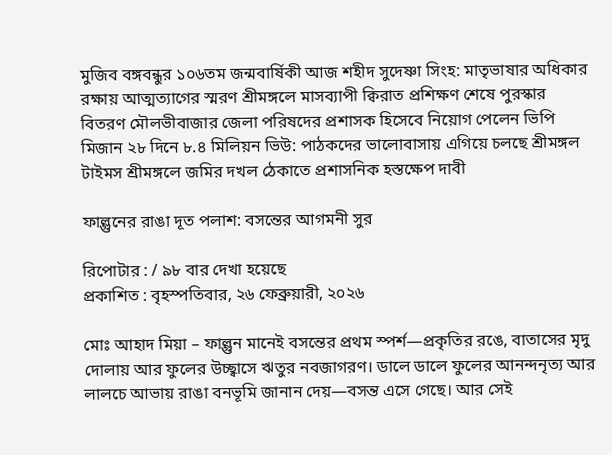মুজিব বঙ্গবন্ধুর ১০৬তম জন্মবার্ষিকী আজ শহীদ সুদেষ্ণা সিংহ: মাতৃভাষার অধিকার রক্ষায় আত্মত্যাগের স্মরণ শ্রীমঙ্গলে মাসব্যাপী ক্বিরাত প্রশিক্ষণ শেষে পুরস্কার বিতরণ মৌলভীবাজার জেলা পরিষদের প্রশাসক হিসেবে নিয়োগ পেলেন ভিপি মিজান ২৮ দিনে ৮.৪ মিলিয়ন ভিউ: পাঠকদের ভালোবাসায় এগিয়ে চলছে শ্রীমঙ্গল টাইমস শ্রীমঙ্গলে জমির দখল ঠেকাতে প্রশাসনিক হস্তক্ষেপ দাবী

ফাল্গুনের রাঙা দূত পলাশ: বসন্তের আগমনী সুর

রিপোটার : / ৯৮ বার দেখা হয়েছে
প্রকাশিত : বৃহস্পতিবার, ২৬ ফেব্রুয়ারী, ২০২৬

মোঃ আহাদ মিয়া – ফাল্গুন মানেই বসন্তের প্রথম স্পর্শ—প্রকৃতির রঙে, বাতাসের মৃদু দোলায় আর ফুলের উচ্ছ্বাসে ঋতুর নবজাগরণ। ডালে ডালে ফুলের আনন্দনৃত্য আর লালচে আভায় রাঙা বনভূমি জানান দেয়—বসন্ত এসে গেছে। আর সেই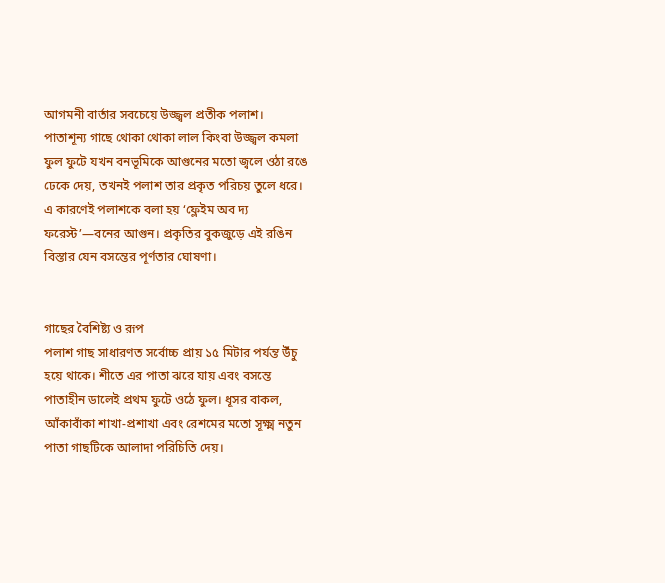আগমনী বার্তার সবচেয়ে উজ্জ্বল প্রতীক পলাশ।
পাতাশূন্য গাছে থোকা থোকা লাল কিংবা উজ্জ্বল কমলা ফুল ফুটে যখন বনভূমিকে আগুনের মতো জ্বলে ওঠা রঙে ঢেকে দেয়, তখনই পলাশ তার প্রকৃত পরিচয় তুলে ধরে। এ কারণেই পলাশকে বলা হয় ‘ফ্লেইম অব দ্য ফরেস্ট’—বনের আগুন। প্রকৃতির বুকজুড়ে এই রঙিন বিস্তার যেন বসন্তের পূর্ণতার ঘোষণা।


গাছের বৈশিষ্ট্য ও রূপ
পলাশ গাছ সাধারণত সর্বোচ্চ প্রায় ১৫ মিটার পর্যন্ত উঁচু হয়ে থাকে। শীতে এর পাতা ঝরে যায় এবং বসন্তে পাতাহীন ডালেই প্রথম ফুটে ওঠে ফুল। ধূসর বাকল, আঁকাবাঁকা শাখা-প্রশাখা এবং রেশমের মতো সূক্ষ্ম নতুন পাতা গাছটিকে আলাদা পরিচিতি দেয়।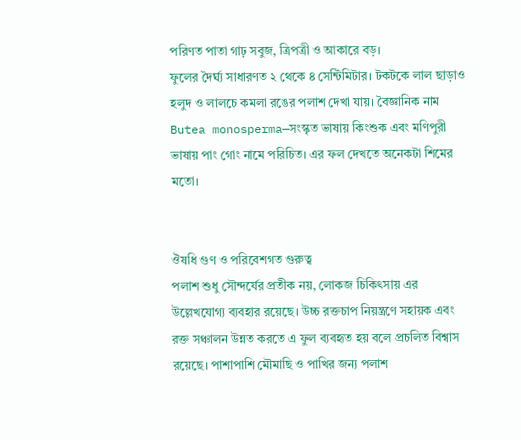পরিণত পাতা গাঢ় সবুজ, ত্রিপত্রী ও আকারে বড়।
ফুলের দৈর্ঘ্য সাধারণত ২ থেকে ৪ সেন্টিমিটার। টকটকে লাল ছাড়াও হলুদ ও লালচে কমলা রঙের পলাশ দেখা যায়। বৈজ্ঞানিক নাম Butea monosperma—সংস্কৃত ভাষায় কিংশুক এবং মণিপুরী ভাষায় পাং গোং নামে পরিচিত। এর ফল দেখতে অনেকটা শিমের মতো।


ঔষধি গুণ ও পরিবেশগত গুরুত্ব
পলাশ শুধু সৌন্দর্যের প্রতীক নয়, লোকজ চিকিৎসায় এর উল্লেখযোগ্য ব্যবহার রয়েছে। উচ্চ রক্তচাপ নিয়ন্ত্রণে সহায়ক এবং রক্ত সঞ্চালন উন্নত করতে এ ফুল ব্যবহৃত হয় বলে প্রচলিত বিশ্বাস রয়েছে। পাশাপাশি মৌমাছি ও পাখির জন্য পলাশ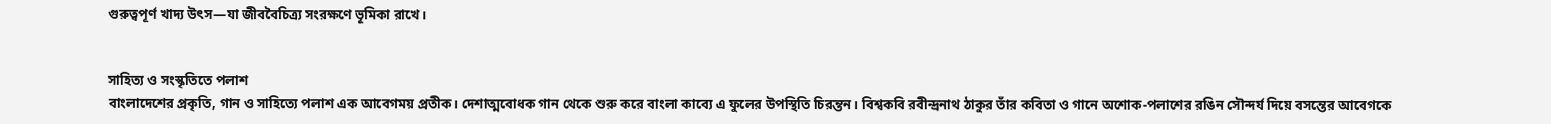গুরুত্বপূর্ণ খাদ্য উৎস—যা জীববৈচিত্র্য সংরক্ষণে ভূমিকা রাখে।


সাহিত্য ও সংস্কৃতিতে পলাশ
বাংলাদেশের প্রকৃতি, গান ও সাহিত্যে পলাশ এক আবেগময় প্রতীক। দেশাত্মবোধক গান থেকে শুরু করে বাংলা কাব্যে এ ফুলের উপস্থিতি চিরন্তন। বিশ্বকবি রবীন্দ্রনাথ ঠাকুর তাঁর কবিতা ও গানে অশোক-পলাশের রঙিন সৌন্দর্য দিয়ে বসন্তের আবেগকে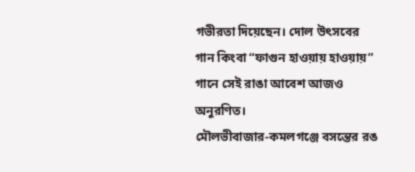গভীরতা দিয়েছেন। দোল উৎসবের গান কিংবা “ফাগুন হাওয়ায় হাওয়ায়” গানে সেই রাঙা আবেশ আজও অনুরণিত।
মৌলভীবাজার-কমলগঞ্জে বসন্তের রঙ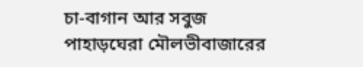চা-বাগান আর সবুজ পাহাড়ঘেরা মৌলভীবাজারের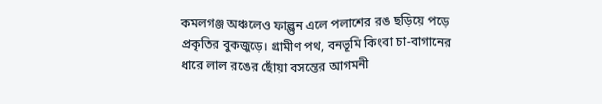কমলগঞ্জ অঞ্চলেও ফাল্গুন এলে পলাশের রঙ ছড়িয়ে পড়ে প্রকৃতির বুকজুড়ে। গ্রামীণ পথ, বনভূমি কিংবা চা-বাগানের ধারে লাল রঙের ছোঁয়া বসন্তের আগমনী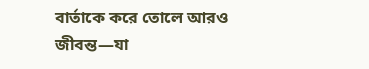বার্তাকে করে তোলে আরও জীবন্ত—যা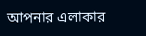আপনার এলাকার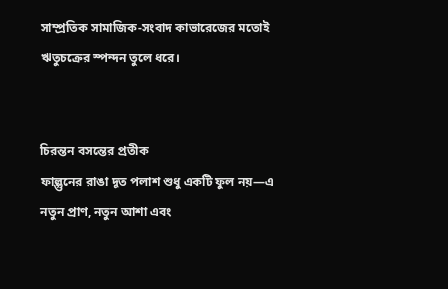সাম্প্রতিক সামাজিক-সংবাদ কাভারেজের মতোই ঋতুচক্রের স্পন্দন তুলে ধরে।


চিরন্তন বসন্তের প্রতীক
ফাল্গুনের রাঙা দূত পলাশ শুধু একটি ফুল নয়—এ নতুন প্রাণ, নতুন আশা এবং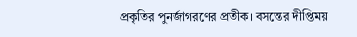প্রকৃতির পুনর্জাগরণের প্রতীক। বসন্তের দীপ্তিময়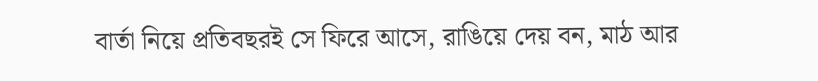বার্তা নিয়ে প্রতিবছরই সে ফিরে আসে, রাঙিয়ে দেয় বন, মাঠ আর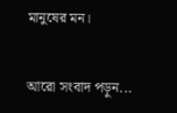মানুষের মন।


আরো সংবাদ পড়ুন...